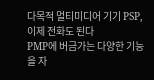다목적 멀티미디어 기기 PSP, 이제 전화도 된다
PMP에 버금가는 다양한 기능을 자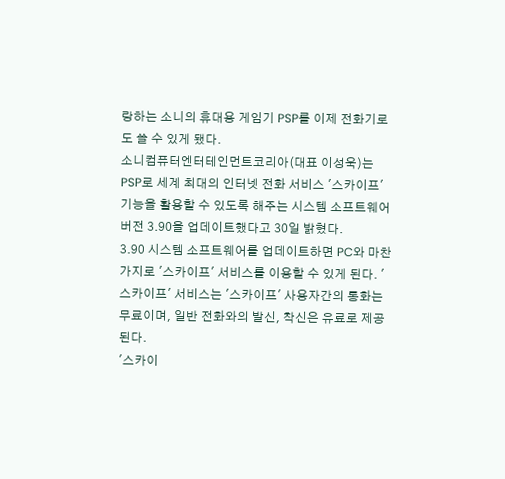랑하는 소니의 휴대용 게임기 PSP를 이제 전화기로도 쓸 수 있게 됐다.
소니컴퓨터엔터테인먼트코리아(대표 이성욱)는 PSP로 세계 최대의 인터넷 전화 서비스 '스카이프' 기능을 활용할 수 있도록 해주는 시스템 소프트웨어 버전 3.90을 업데이트했다고 30일 밝혔다.
3.90 시스템 소프트웨어를 업데이트하면 PC와 마찬가지로 '스카이프' 서비스를 이용할 수 있게 된다. '스카이프' 서비스는 '스카이프' 사용자간의 통화는 무료이며, 일반 전화와의 발신, 착신은 유료로 제공된다.
'스카이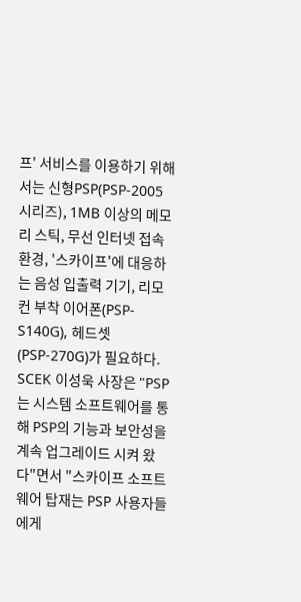프' 서비스를 이용하기 위해서는 신형PSP(PSP-2005 시리즈), 1MB 이상의 메모리 스틱, 무선 인터넷 접속 환경, '스카이프'에 대응하는 음성 입출력 기기, 리모컨 부착 이어폰(PSP-S140G), 헤드셋(PSP-270G)가 필요하다.
SCEK 이성욱 사장은 "PSP는 시스템 소프트웨어를 통해 PSP의 기능과 보안성을 계속 업그레이드 시켜 왔다"면서 "스카이프 소프트웨어 탑재는 PSP 사용자들에게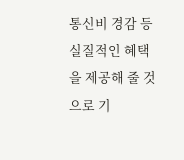통신비 경감 등 실질적인 혜택을 제공해 줄 것으로 기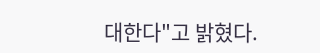대한다"고 밝혔다.